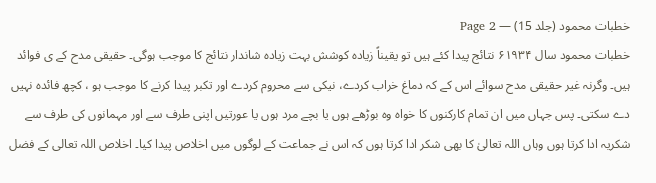خطبات محمود (جلد 15) — Page 2
خطبات محمود سال ۶۱۹۳۴ نتائج پیدا کئے ہیں تو یقیناً زیادہ کوشش بہت زیادہ شاندار نتائج کا موجب ہوگی۔ حقیقی مدح کے ی فوائد ہیں۔ وگرنہ غیر حقیقی مدح سوائے اس کے کہ دماغ خراب کردے، نیکی سے محروم کردے اور تکبر پیدا کرنے کا موجب ہو ، کچھ فائدہ نہیں دے سکتی۔ پس جہاں میں ان تمام کارکنوں کا خواہ وہ بوڑھے ہوں یا بچے مرد ہوں یا عورتیں اپنی طرف سے اور مہمانوں کی طرف سے شکریہ ادا کرتا ہوں وہاں اللہ تعالیٰ کا بھی شکر ادا کرتا ہوں کہ اس نے جماعت کے لوگوں میں اخلاص پیدا کیا۔ اخلاص اللہ تعالی کے فضل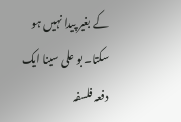کے بغیر پیدا نہیں ہو سکتا۔ بو علی سینا ایک دفعہ فلسفہ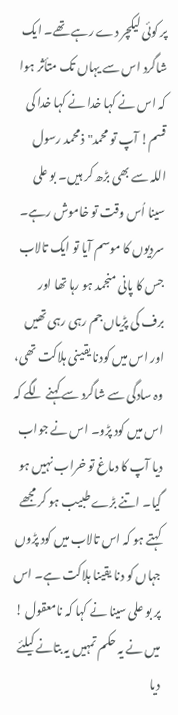پر کوئی لیکچر دے رہے تھے۔ ایک شاگرد اس سے یہاں تک متأثر ہوا کہ اس نے کہا خدا نے کہا خدا کی قسم! آپ تو محمد" ذ محمد رسول اللہ سے بھی بڑھ کر ہیں۔ بو علی سینا اُس وقت تو خاموش رہے۔ سردیوں کا موسم آیا تو ایک تالاب جس کا پانی منجمد ہو رہا تھا اور برف کی پڑیاں جم رہی رہی تھیں اور اس میں کودنا یقینی ہلاکت تھی، وہ سادگی سے شاگرد سے کہنے لگے کہ اس میں کود پڑو۔ اس نے جواب دیا آپ کا دماغ تو خراب نہیں ہو گیا۔ اتنے بڑے طبیب ہو کر مجھے کہتے ہو کہ اس تالاب میں کود پڑوں جہاں کو دنا یقینا ہلاکت ہے۔ اس پر بو علی سینا نے کہا کہ نامعقول ! میں نے یہ حکم تمہیں یہ بتانے کیلئے دیا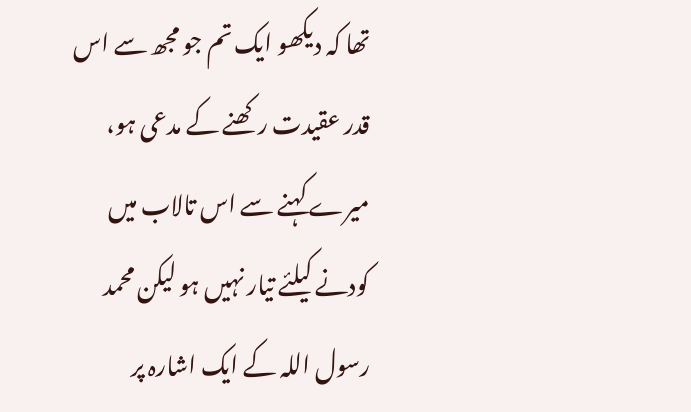تھا کہ دیکھو ایک تم جو مجھ سے اس قدر عقیدت رکھنے کے مدعی ہو، میرے کہنے سے اس تالاب میں کودنے کیلئے تیار نہیں ہو لیکن محمد رسول اللہ کے ایک اشارہ پر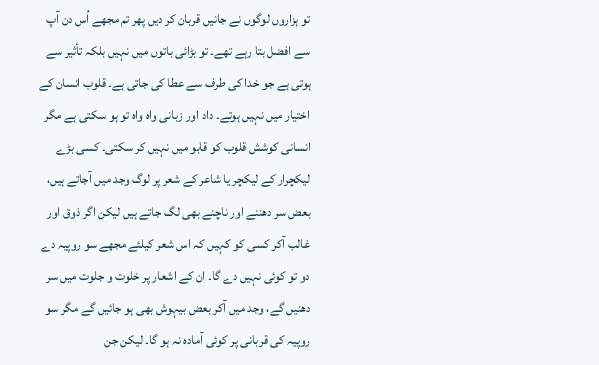تو ہزاروں لوگوں نے جانیں قربان کر دیں پھر تم مجھے اُس دن آپ سے افضل بتا رہے تھے۔ تو بڑائی باتوں میں نہیں بلکہ تأثیر سے ہوتی ہے جو خدا کی طرف سے عطا کی جاتی ہے۔ قلوب انسان کے اختیار میں نہیں ہوتے۔ داد اور زبانی واہ واہ تو ہو سکتی ہے مگر انسانی کوشش قلوب کو قابو میں نہیں کر سکتی۔ کسی بڑے لیکچرار کے لیکچر یا شاعر کے شعر پر لوگ وجد میں آجاتے ہیں، بعض سر دھننے اور ناچنے بھی لگ جاتے ہیں لیکن اگر ذوق اور غالب آکر کسی کو کہیں کہ اس شعر کیلئے مجھے سو روپیہ دے دو تو کوئی نہیں دے گا۔ ان کے اشعار پر خلوت و جلوت میں سر دھنیں گے، وجد میں آکر بعض بیہوش بھی ہو جائیں گے مگر سو روپیہ کی قربانی پر کوئی آمادہ نہ ہو گا۔ لیکن جن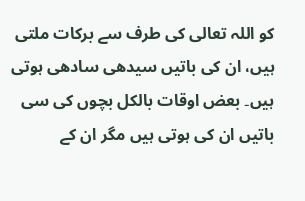کو اللہ تعالی کی طرف سے برکات ملتی ہیں، ان کی باتیں سیدھی سادھی ہوتی ہیں۔ بعض اوقات بالکل بچوں کی سی باتیں ان کی ہوتی ہیں مگر ان کے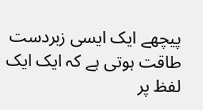پیچھے ایک ایسی زبردست طاقت ہوتی ہے کہ ایک ایک لفظ پر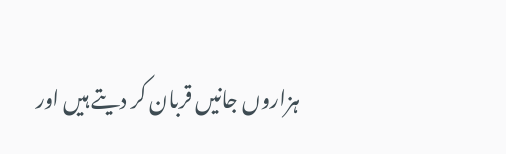ہزاروں جانیں قربان کر دیتے ہیں اور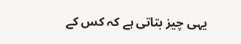یہی چیز بتاتی ہے کہ کس کے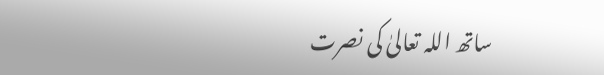ساتھ اللہ تعالیٰ کی نصرت